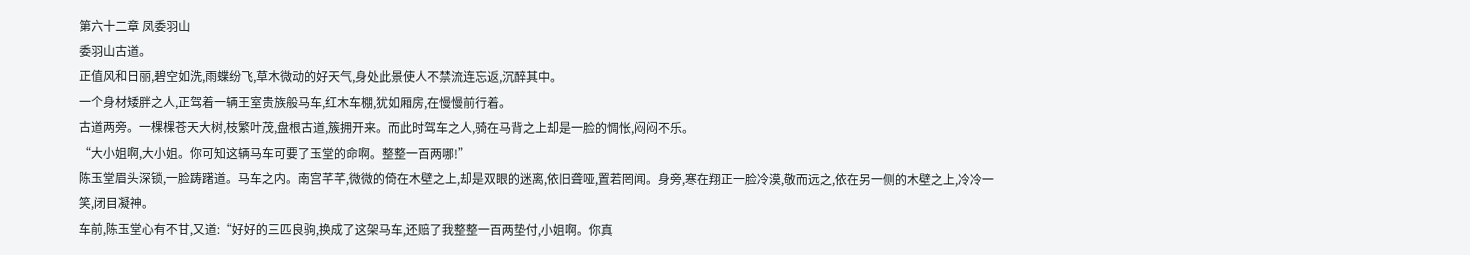第六十二章 凤委羽山
委羽山古道。
正值风和日丽,碧空如洗,雨蝶纷飞,草木微动的好天气,身处此景使人不禁流连忘返,沉醉其中。
一个身材矮胖之人,正驾着一辆王室贵族般马车,红木车棚,犹如厢房,在慢慢前行着。
古道两旁。一棵棵苍天大树,枝繁叶茂,盘根古道,簇拥开来。而此时驾车之人,骑在马背之上却是一脸的惆怅,闷闷不乐。
“大小姐啊,大小姐。你可知这辆马车可要了玉堂的命啊。整整一百两哪!”
陈玉堂眉头深锁,一脸踌躇道。马车之内。南宫芊芊,微微的倚在木壁之上,却是双眼的迷离,依旧聋哑,置若罔闻。身旁,寒在翔正一脸冷漠,敬而远之,依在另一侧的木壁之上,冷冷一笑,闭目凝神。
车前,陈玉堂心有不甘,又道:“好好的三匹良驹,换成了这架马车,还赔了我整整一百两垫付,小姐啊。你真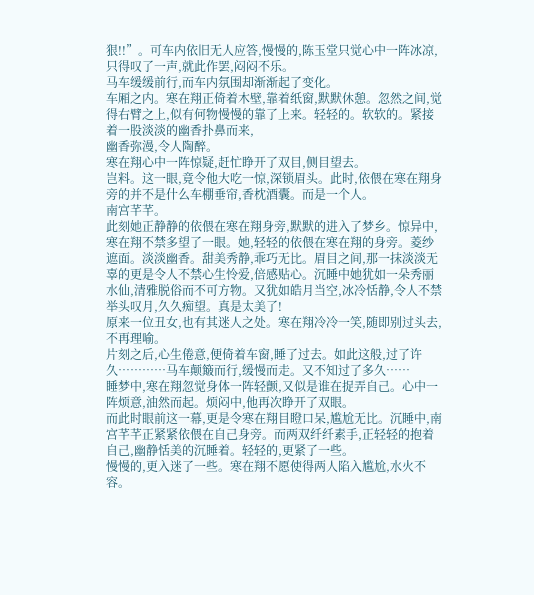狠!!”。可车内依旧无人应答,慢慢的,陈玉堂只觉心中一阵冰凉,只得叹了一声,就此作罢,闷闷不乐。
马车缓缓前行,而车内氛围却渐渐起了变化。
车厢之内。寒在翔正倚着木壁,靠着纸窗,默默休憩。忽然之间,觉得右臂之上,似有何物慢慢的靠了上来。轻轻的。软软的。紧接着一股淡淡的幽香扑鼻而来,
幽香弥漫,令人陶醉。
寒在翔心中一阵惊疑,赶忙睁开了双目,侧目望去。
岂料。这一眼,竟令他大吃一惊,深锁眉头。此时,依偎在寒在翔身旁的并不是什么车棚垂帘,香枕酒囊。而是一个人。
南宫芊芊。
此刻她正静静的依偎在寒在翔身旁,默默的进入了梦乡。惊异中,寒在翔不禁多望了一眼。她,轻轻的依偎在寒在翔的身旁。菱纱遮面。淡淡幽香。甜美秀静,乖巧无比。眉目之间,那一抹淡淡无辜的更是令人不禁心生怜爱,倍感贴心。沉睡中她犹如一朵秀丽水仙,清雅脱俗而不可方物。又犹如皓月当空,冰冷恬静,令人不禁举头叹月,久久痴望。真是太美了!
原来一位丑女,也有其迷人之处。寒在翔冷冷一笑,随即别过头去,不再理喻。
片刻之后,心生倦意,便倚着车窗,睡了过去。如此这般,过了许久…………马车颠簸而行,缓慢而走。又不知过了多久……
睡梦中,寒在翔忽觉身体一阵轻颤,又似是谁在捉弄自己。心中一阵烦意,油然而起。烦闷中,他再次睁开了双眼。
而此时眼前这一幕,更是令寒在翔目瞪口呆,尴尬无比。沉睡中,南宫芊芊正紧紧依偎在自己身旁。而两双纤纤素手,正轻轻的抱着自己,幽静恬美的沉睡着。轻轻的,更紧了一些。
慢慢的,更入迷了一些。寒在翔不愿使得两人陷入尴尬,水火不容。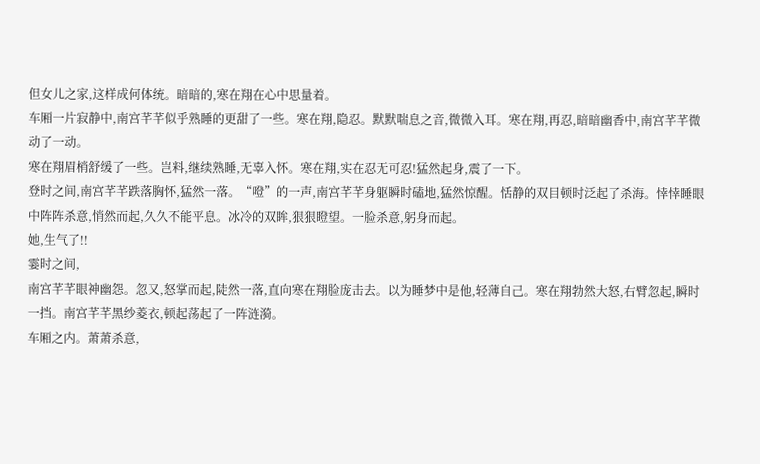但女儿之家,这样成何体统。暗暗的,寒在翔在心中思量着。
车厢一片寂静中,南宫芊芊似乎熟睡的更甜了一些。寒在翔,隐忍。默默喘息之音,微微入耳。寒在翔,再忍,暗暗幽香中,南宫芊芊微动了一动。
寒在翔眉梢舒缓了一些。岂料,继续熟睡,无辜入怀。寒在翔,实在忍无可忍!猛然起身,震了一下。
登时之间,南宫芊芊跌落胸怀,猛然一落。“噔”的一声,南宫芊芊身躯瞬时磕地,猛然惊醒。恬静的双目顿时泛起了杀海。悻悻睡眼中阵阵杀意,悄然而起,久久不能平息。冰冷的双眸,狠狠瞪望。一脸杀意,躬身而起。
她,生气了!!
霎时之间,
南宫芊芊眼神幽怨。忽又,怒掌而起,陡然一落,直向寒在翔脸庞击去。以为睡梦中是他,轻薄自己。寒在翔勃然大怒,右臂忽起,瞬时一挡。南宫芊芊黑纱菱衣,顿起荡起了一阵涟漪。
车厢之内。萧萧杀意,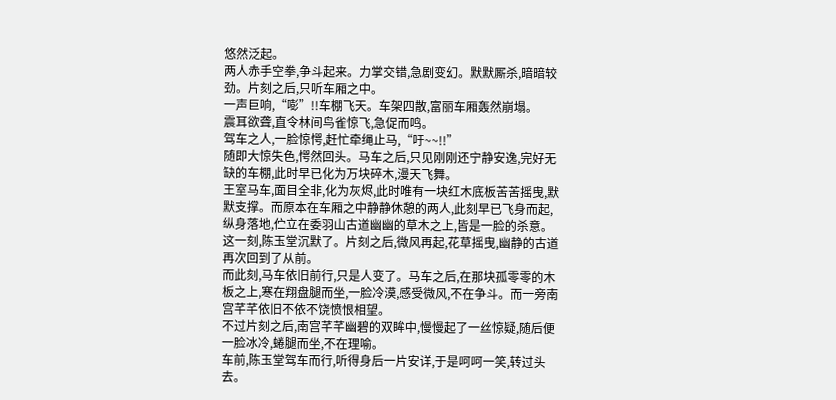悠然泛起。
两人赤手空拳,争斗起来。力掌交错,急剧变幻。默默厮杀,暗暗较劲。片刻之后,只听车厢之中。
一声巨响,“嘭”!!车棚飞天。车架四散,富丽车厢轰然崩塌。
震耳欲聋,直令林间鸟雀惊飞,急促而鸣。
驾车之人,一脸惊愕,赶忙牵绳止马,“吁~~!!”
随即大惊失色,愕然回头。马车之后,只见刚刚还宁静安逸,完好无缺的车棚,此时早已化为万块碎木,漫天飞舞。
王室马车,面目全非,化为灰烬,此时唯有一块红木底板苦苦摇曳,默默支撑。而原本在车厢之中静静休憩的两人,此刻早已飞身而起,纵身落地,伫立在委羽山古道幽幽的草木之上,皆是一脸的杀意。
这一刻,陈玉堂沉默了。片刻之后,微风再起,花草摇曳,幽静的古道再次回到了从前。
而此刻,马车依旧前行,只是人变了。马车之后,在那块孤零零的木板之上,寒在翔盘腿而坐,一脸冷漠,感受微风,不在争斗。而一旁南宫芊芊依旧不依不饶愤恨相望。
不过片刻之后,南宫芊芊幽碧的双眸中,慢慢起了一丝惊疑,随后便一脸冰冷,蜷腿而坐,不在理喻。
车前,陈玉堂驾车而行,听得身后一片安详,于是呵呵一笑,转过头去。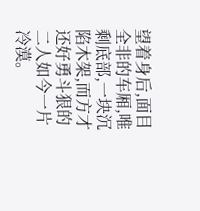望着身后,面目全非的车厢,唯剩底部,一块沉陷木架,而方才还好勇斗狠的二人如今一片冷漠。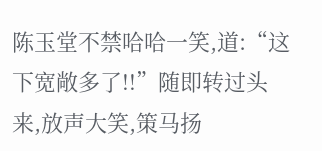陈玉堂不禁哈哈一笑,道:“这下宽敞多了!!”随即转过头来,放声大笑,策马扬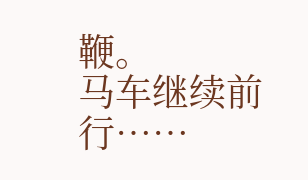鞭。
马车继续前行……